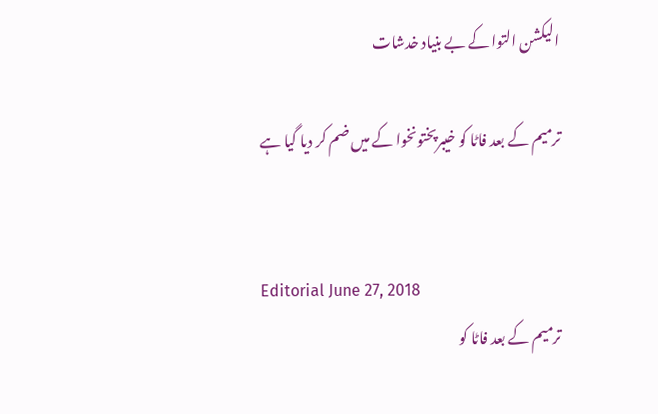الیکشن التوا کے بے بنیاد خدشات

ترمیم کے بعد فاٹا کو خیبرپختونخوا کے میں ضم کر دیا گیا ہے


Editorial June 27, 2018
ترمیم کے بعد فاٹا کو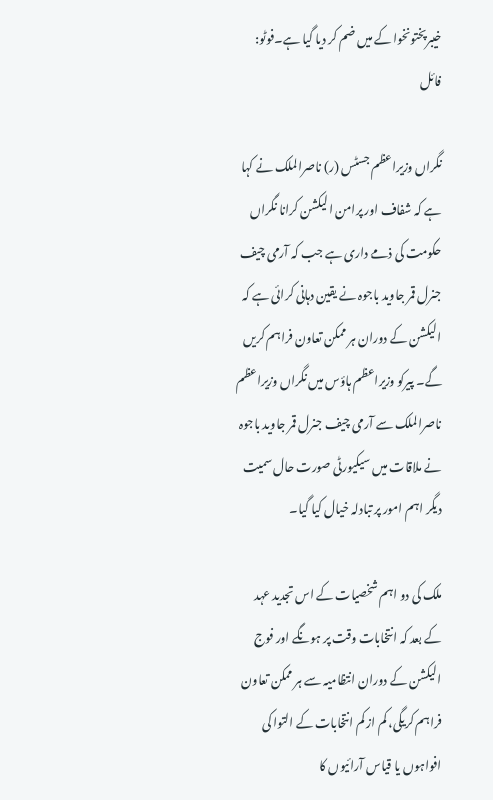خیبرپختونخوا کے میں ضم کر دیا گیا ہے۔فوٹو: فائل

نگراں وزیراعظم جسٹس (ر) ناصرالملک نے کہا ہے کہ شفاف اور پرامن الیکشن کرانا نگراں حکومت کی ذمے داری ہے جب کہ آرمی چیف جنرل قمر جاوید باجوہ نے یقین دہانی کرائی ہے کہ الیکشن کے دوران ہر ممکن تعاون فراہم کریں گے۔ پیرکو وزیراعظم ہاؤس میں نگراں وزیراعظم ناصرالملک سے آرمی چیف جنرل قمر جاوید باجوہ نے ملاقات میں سیکیورٹی صورت حال سمیت دیگر اہم امور پر تبادلہ خیال کیا گیا۔

ملک کی دو اہم شخصیات کے اس تجدید عہد کے بعد کہ انتخابات وقت پر ہونگے اور فوج الیکشن کے دوران انتظامیہ سے ہر ممکن تعاون فراہم کریگی، کم از کم انتخابات کے التوا کی افواہوں یا قیاس آرائیوں کا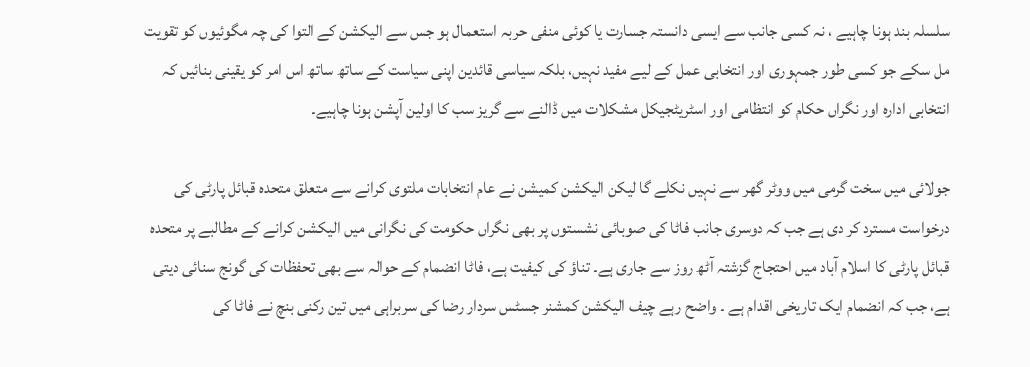سلسلہ بند ہونا چاہیے ، نہ کسی جانب سے ایسی دانستہ جسارت یا کوئی منفی حربہ استعمال ہو جس سے الیکشن کے التوا کی چہ مگوئیوں کو تقویت مل سکے جو کسی طور جمہوری اور انتخابی عمل کے لیے مفید نہیں، بلکہ سیاسی قائدین اپنی سیاست کے ساتھ ساتھ اس امر کو یقینی بنائیں کہ انتخابی ادارہ اور نگراں حکام کو انتظامی اور اسٹریٹجیکل مشکلات میں ڈالنے سے گریز سب کا اولین آپشن ہونا چاہیے۔

جولائی میں سخت گرمی میں ووٹر گھر سے نہیں نکلے گا لیکن الیکشن کمیشن نے عام انتخابات ملتوی کرانے سے متعلق متحدہ قبائل پارٹی کی درخواست مسترد کر دی ہے جب کہ دوسری جانب فاٹا کی صوبائی نشستوں پر بھی نگراں حکومت کی نگرانی میں الیکشن کرانے کے مطالبے پر متحدہ قبائل پارٹی کا اسلام آباد میں احتجاج گزشتہ آٹھ روز سے جاری ہے۔ تناؤ کی کیفیت ہے، فاٹا انضمام کے حوالہ سے بھی تحفظات کی گونج سنائی دیتی ہے، جب کہ انضمام ایک تاریخی اقدام ہے ۔ واضح رہے چیف الیکشن کمشنر جسٹس سردار رضا کی سربراہی میں تین رکنی بنچ نے فاٹا کی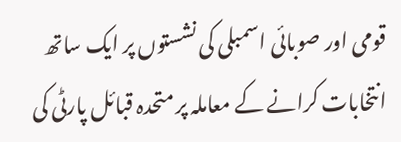قومی اور صوبائی اسمبلی کی نشستوں پر ایک ساتھ انتخابات کرانے کے معاملہ پر متحدہ قبائل پارٹی کی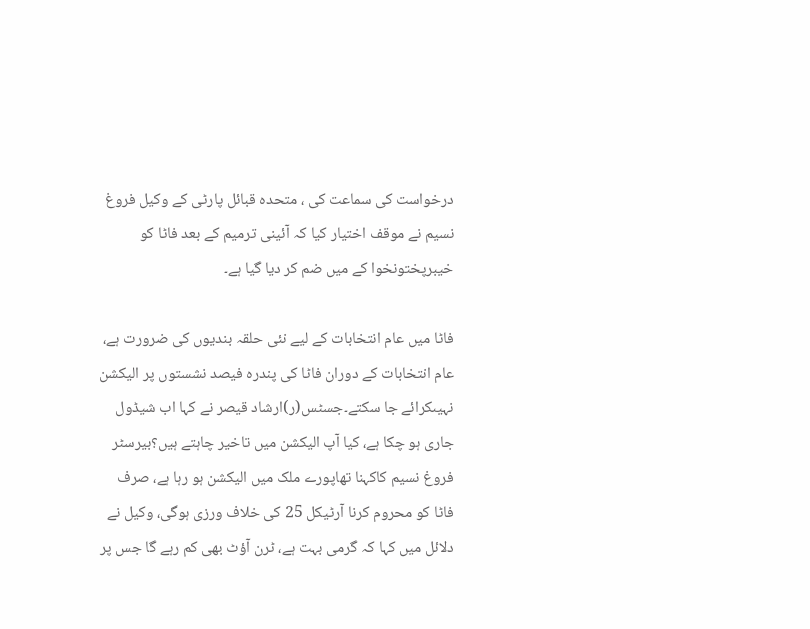درخواست کی سماعت کی ، متحدہ قبائل پارٹی کے وکیل فروغ نسیم نے موقف اختیار کیا کہ آئینی ترمیم کے بعد فاٹا کو خیبرپختونخوا کے میں ضم کر دیا گیا ہے۔

فاٹا میں عام انتخابات کے لیے نئی حلقہ بندیوں کی ضرورت ہے، عام انتخابات کے دوران فاٹا کی پندرہ فیصد نشستوں پر الیکشن نہیںکرائے جا سکتے۔جسٹس(ر)ارشاد قیصر نے کہا اب شیڈول جاری ہو چکا ہے، کیا آپ الیکشن میں تاخیر چاہتے ہیں؟بیرسٹر فروغ نسیم کاکہنا تھاپورے ملک میں الیکشن ہو رہا ہے، صرف فاٹا کو محروم کرنا آرٹیکل 25 کی خلاف ورزی ہوگی، وکیل نے دلائل میں کہا کہ گرمی بہت ہے، ٹرن آؤٹ بھی کم رہے گا جس پر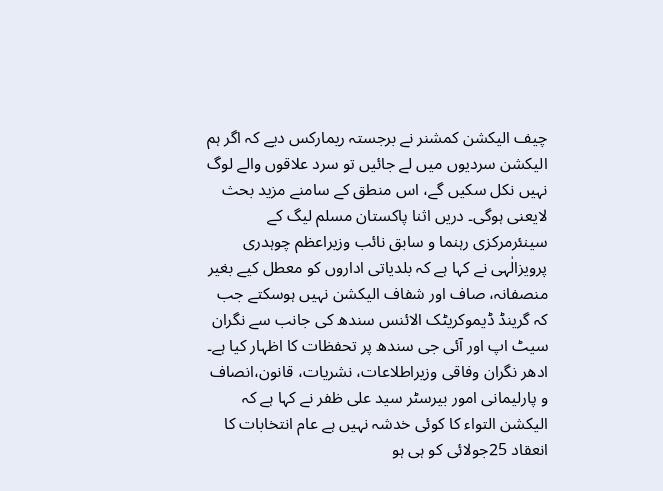چیف الیکشن کمشنر نے برجستہ ریمارکس دیے کہ اگر ہم الیکشن سردیوں میں لے جائیں تو سرد علاقوں والے لوگ نہیں نکل سکیں گے، اس منطق کے سامنے مزید بحث لایعنی ہوگی۔ دریں اثنا پاکستان مسلم لیگ کے سینئرمرکزی رہنما و سابق نائب وزیراعظم چوہدری پرویزالٰہی نے کہا ہے کہ بلدیاتی اداروں کو معطل کیے بغیر منصفانہ، صاف اور شفاف الیکشن نہیں ہوسکتے جب کہ گرینڈ ڈیموکریٹک الائنس سندھ کی جانب سے نگران سیٹ اپ اور آئی جی سندھ پر تحفظات کا اظہار کیا ہے۔ ادھر نگران وفاقی وزیراطلاعات، نشریات، قانون،انصاف و پارلیمانی امور بیرسٹر سید علی ظفر نے کہا ہے کہ الیکشن التواء کا کوئی خدشہ نہیں ہے عام انتخابات کا انعقاد 25جولائی کو ہی ہو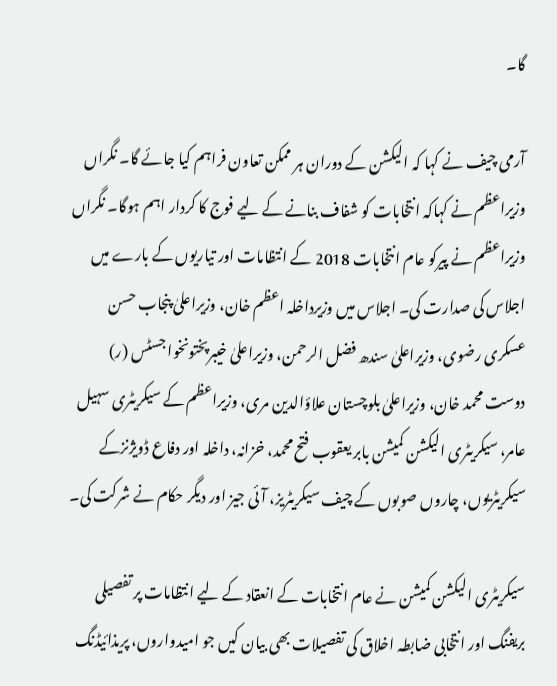گا۔

آرمی چیف نے کہا کہ الیکشن کے دوران ہر ممکن تعاون فراہم کیا جائے گا۔ نگراں وزیراعظم نے کہاکہ انتخابات کو شفاف بنانے کے لیے فوج کا کردار اہم ہوگا۔ نگراں وزیراعظم نے پیرکو عام انتخابات 2018 کے انتظامات اور تیاریوں کے بارے میں اجلاس کی صدارت کی۔ اجلاس میں وزیرداخلہ اعظم خان، وزیراعلیٰ پنجاب حسن عسکری رضوی، وزیراعلیٰ سندھ فضل الرحمن، وزیراعلیٰ خیبرپختونخوا جسٹس (ر) دوست محمد خان، وزیراعلیٰ بلوچستان علاؤالدین مری، وزیراعظم کے سیکریٹری سہیل عامر، سیکریٹری الیکشن کمیشن بابر یعقوب فتح محمد، خزانہ، داخلہ اور دفاع ڈویژنزکے سیکریٹریوں، چاروں صوبوں کے چیف سیکریٹریز، آئی جیز اور دیگر حکام نے شرکت کی۔

سیکریٹری الیکشن کمیشن نے عام انتخابات کے انعقاد کے لیے انتظامات پر تفصیلی بریفنگ اور انتخابی ضابطہ اخلاق کی تفصیلات بھی بیان کیں جو امیدواروں، پریذائیڈنگ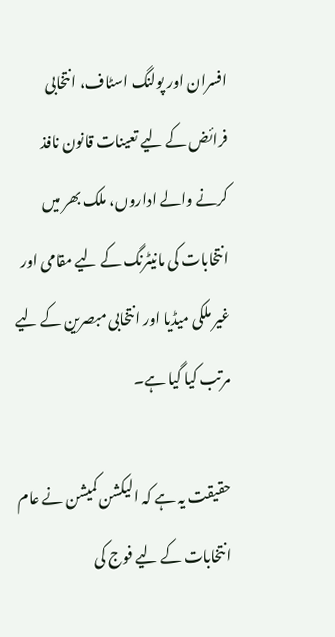افسران اور پولنگ اسٹاف، انتخابی فرائض کے لیے تعینات قانون نافذ کرنے والے اداروں، ملک بھر میں انتخابات کی مانیٹرنگ کے لیے مقامی اور غیر ملکی میڈیا اور انتخابی مبصرین کے لیے مرتب کیا گیا ہے۔

حقیقت یہ ہے کہ الیکشن کمیشن نے عام انتخابات کے لیے فوج کی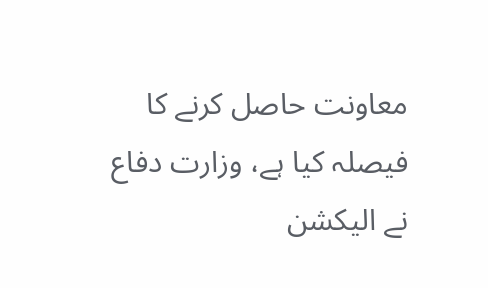معاونت حاصل کرنے کا فیصلہ کیا ہے، وزارت دفاع نے الیکشن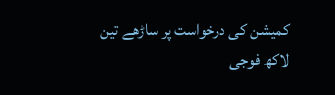کمیشن کی درخواست پر ساڑھے تین لاکھ فوجی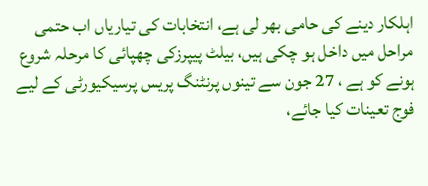اہلکار دینے کی حامی بھر لی ہے، انتخابات کی تیاریاں اب حتمی مراحل میں داخل ہو چکی ہیں، بیلٹ پیپرزکی چھپائی کا مرحلہ شروع ہونے کو ہے ، 27 جون سے تینوں پرنٹنگ پریس پرسیکیورٹی کے لیے فوج تعینات کیا جائے،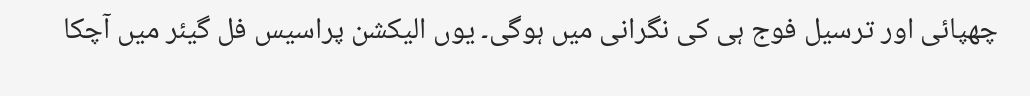چھپائی اور ترسیل فوج ہی کی نگرانی میں ہوگی۔ یوں الیکشن پراسیس فل گیئر میں آچکا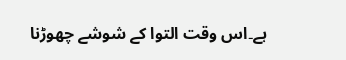ہے۔اس وقت التوا کے شوشے چھوڑنا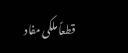قطعاً ملکی مفاد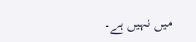میں نہیں ہے۔